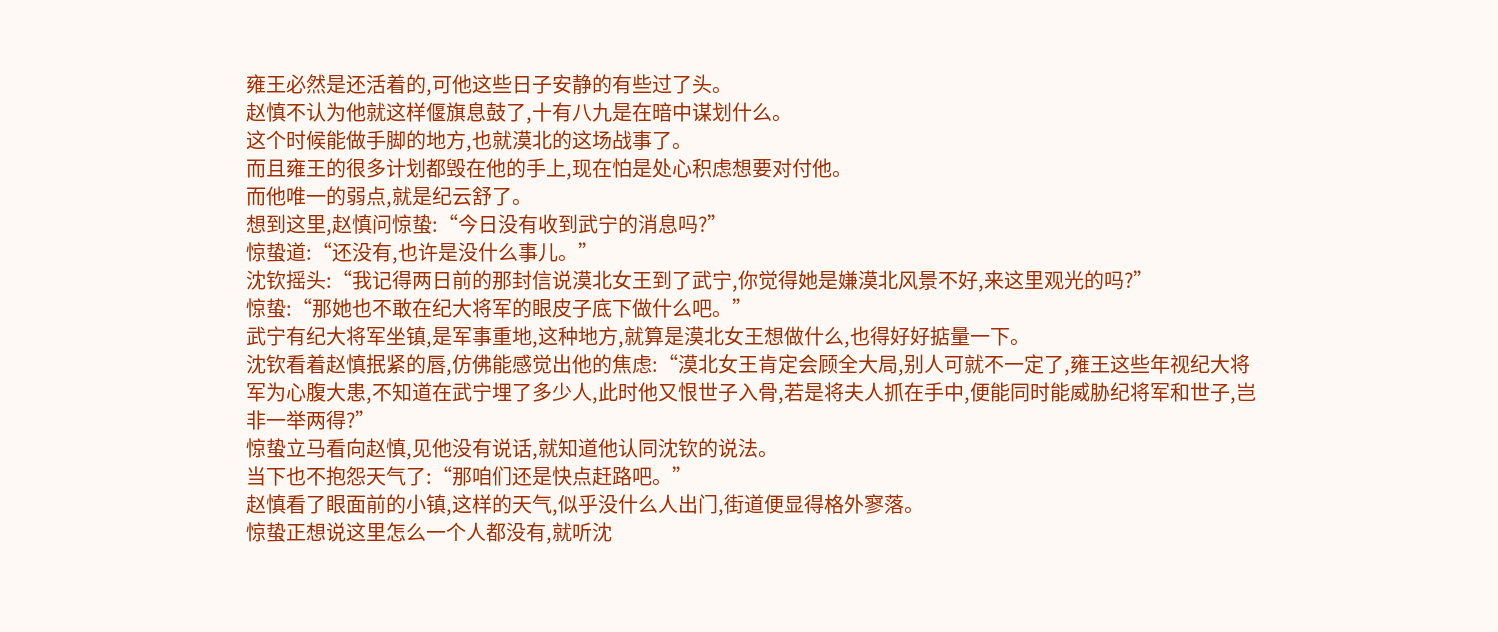雍王必然是还活着的,可他这些日子安静的有些过了头。
赵慎不认为他就这样偃旗息鼓了,十有八九是在暗中谋划什么。
这个时候能做手脚的地方,也就漠北的这场战事了。
而且雍王的很多计划都毁在他的手上,现在怕是处心积虑想要对付他。
而他唯一的弱点,就是纪云舒了。
想到这里,赵慎问惊蛰:“今日没有收到武宁的消息吗?”
惊蛰道:“还没有,也许是没什么事儿。”
沈钦摇头:“我记得两日前的那封信说漠北女王到了武宁,你觉得她是嫌漠北风景不好,来这里观光的吗?”
惊蛰:“那她也不敢在纪大将军的眼皮子底下做什么吧。”
武宁有纪大将军坐镇,是军事重地,这种地方,就算是漠北女王想做什么,也得好好掂量一下。
沈钦看着赵慎抿紧的唇,仿佛能感觉出他的焦虑:“漠北女王肯定会顾全大局,别人可就不一定了,雍王这些年视纪大将军为心腹大患,不知道在武宁埋了多少人,此时他又恨世子入骨,若是将夫人抓在手中,便能同时能威胁纪将军和世子,岂非一举两得?”
惊蛰立马看向赵慎,见他没有说话,就知道他认同沈钦的说法。
当下也不抱怨天气了:“那咱们还是快点赶路吧。”
赵慎看了眼面前的小镇,这样的天气,似乎没什么人出门,街道便显得格外寥落。
惊蛰正想说这里怎么一个人都没有,就听沈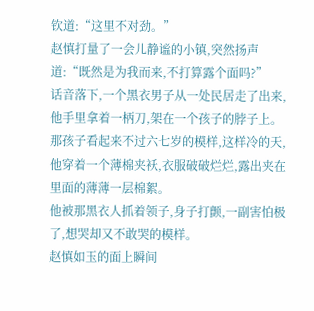钦道:“这里不对劲。”
赵慎打量了一会儿静谧的小镇,突然扬声道:“既然是为我而来,不打算露个面吗?”
话音落下,一个黑衣男子从一处民居走了出来,他手里拿着一柄刀,架在一个孩子的脖子上。
那孩子看起来不过六七岁的模样,这样冷的天,他穿着一个薄棉夹袄,衣服破破烂烂,露出夹在里面的薄薄一层棉絮。
他被那黑衣人抓着领子,身子打颤,一副害怕极了,想哭却又不敢哭的模样。
赵慎如玉的面上瞬间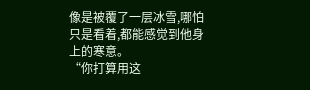像是被覆了一层冰雪,哪怕只是看着,都能感觉到他身上的寒意。
“你打算用这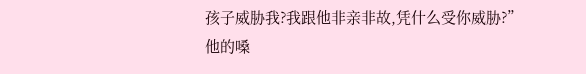孩子威胁我?我跟他非亲非故,凭什么受你威胁?”
他的嗓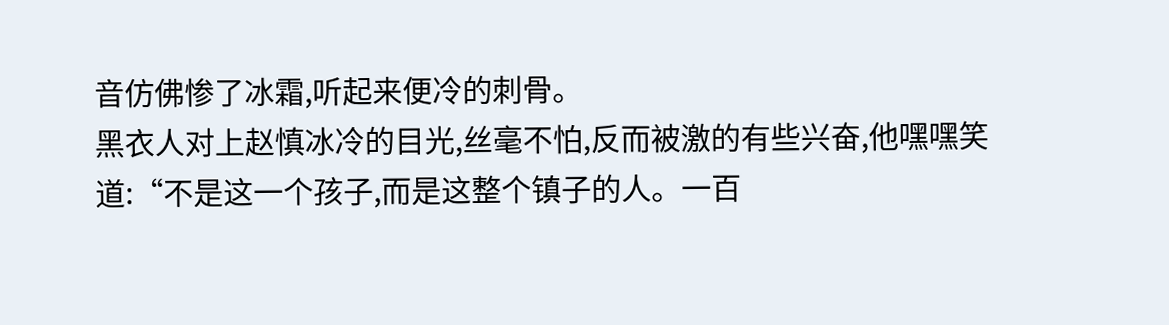音仿佛惨了冰霜,听起来便冷的刺骨。
黑衣人对上赵慎冰冷的目光,丝毫不怕,反而被激的有些兴奋,他嘿嘿笑道:“不是这一个孩子,而是这整个镇子的人。一百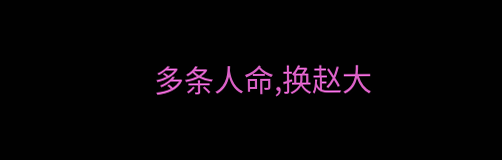多条人命,换赵大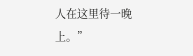人在这里待一晚上。”